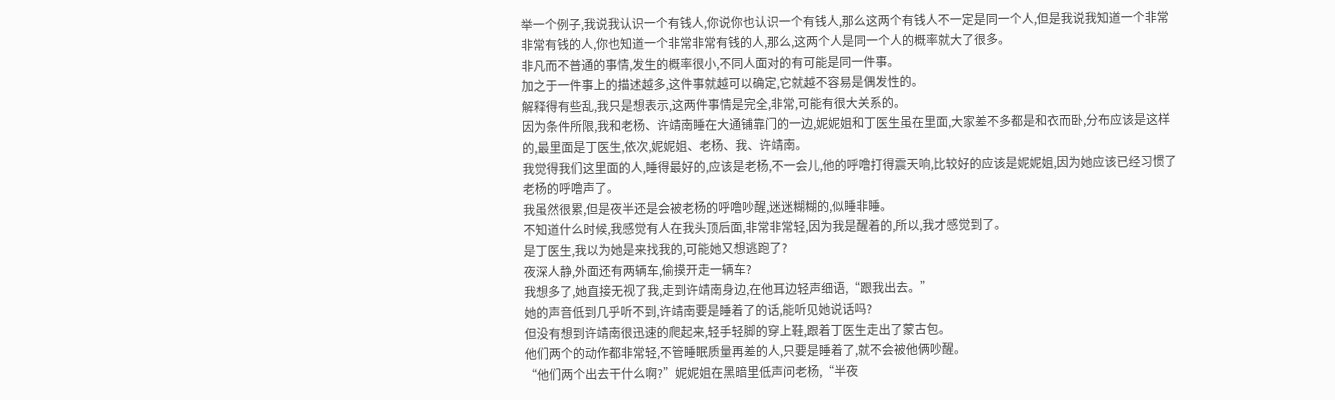举一个例子,我说我认识一个有钱人,你说你也认识一个有钱人,那么这两个有钱人不一定是同一个人,但是我说我知道一个非常非常有钱的人,你也知道一个非常非常有钱的人,那么,这两个人是同一个人的概率就大了很多。
非凡而不普通的事情,发生的概率很小,不同人面对的有可能是同一件事。
加之于一件事上的描述越多,这件事就越可以确定,它就越不容易是偶发性的。
解释得有些乱,我只是想表示,这两件事情是完全,非常,可能有很大关系的。
因为条件所限,我和老杨、许靖南睡在大通铺靠门的一边,妮妮姐和丁医生虽在里面,大家差不多都是和衣而卧,分布应该是这样的,最里面是丁医生,依次,妮妮姐、老杨、我、许靖南。
我觉得我们这里面的人,睡得最好的,应该是老杨,不一会儿,他的呼噜打得震天响,比较好的应该是妮妮姐,因为她应该已经习惯了老杨的呼噜声了。
我虽然很累,但是夜半还是会被老杨的呼噜吵醒,迷迷糊糊的,似睡非睡。
不知道什么时候,我感觉有人在我头顶后面,非常非常轻,因为我是醒着的,所以,我才感觉到了。
是丁医生,我以为她是来找我的,可能她又想逃跑了?
夜深人静,外面还有两辆车,偷摸开走一辆车?
我想多了,她直接无视了我,走到许靖南身边,在他耳边轻声细语,“跟我出去。”
她的声音低到几乎听不到,许靖南要是睡着了的话,能听见她说话吗?
但没有想到许靖南很迅速的爬起来,轻手轻脚的穿上鞋,跟着丁医生走出了蒙古包。
他们两个的动作都非常轻,不管睡眠质量再差的人,只要是睡着了,就不会被他俩吵醒。
“他们两个出去干什么啊?”妮妮姐在黑暗里低声问老杨,“半夜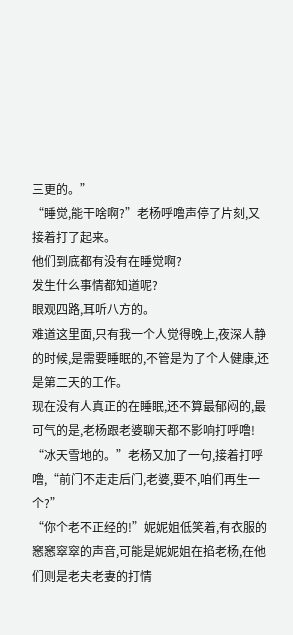三更的。”
“睡觉,能干啥啊?”老杨呼噜声停了片刻,又接着打了起来。
他们到底都有没有在睡觉啊?
发生什么事情都知道呢?
眼观四路,耳听八方的。
难道这里面,只有我一个人觉得晚上,夜深人静的时候,是需要睡眠的,不管是为了个人健康,还是第二天的工作。
现在没有人真正的在睡眠,还不算最郁闷的,最可气的是,老杨跟老婆聊天都不影响打呼噜!
“冰天雪地的。”老杨又加了一句,接着打呼噜,“前门不走走后门,老婆,要不,咱们再生一个?”
“你个老不正经的!”妮妮姐低笑着,有衣服的窸窸窣窣的声音,可能是妮妮姐在掐老杨,在他们则是老夫老妻的打情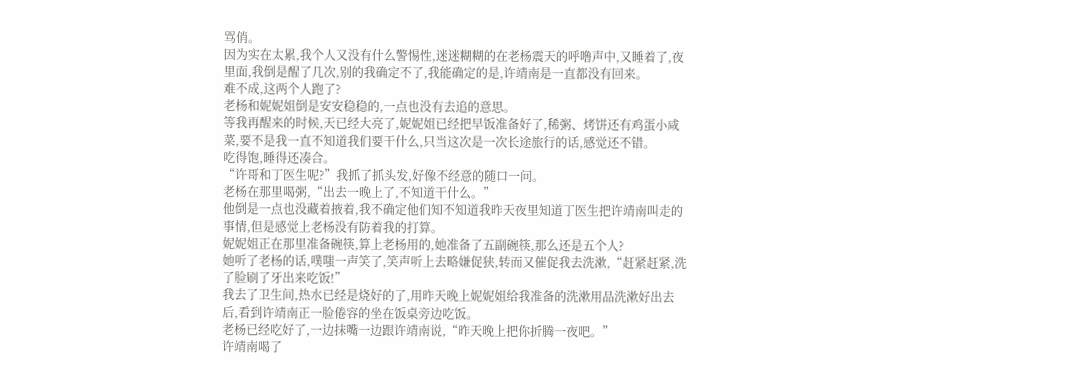骂俏。
因为实在太累,我个人又没有什么警惕性,迷迷糊糊的在老杨震天的呼噜声中,又睡着了,夜里面,我倒是醒了几次,别的我确定不了,我能确定的是,许靖南是一直都没有回来。
难不成,这两个人跑了?
老杨和妮妮姐倒是安安稳稳的,一点也没有去追的意思。
等我再醒来的时候,天已经大亮了,妮妮姐已经把早饭准备好了,稀粥、烤饼还有鸡蛋小咸菜,要不是我一直不知道我们要干什么,只当这次是一次长途旅行的话,感觉还不错。
吃得饱,睡得还凑合。
“许哥和丁医生呢?”我抓了抓头发,好像不经意的随口一问。
老杨在那里喝粥,“出去一晚上了,不知道干什么。”
他倒是一点也没藏着掖着,我不确定他们知不知道我昨天夜里知道丁医生把许靖南叫走的事情,但是感觉上老杨没有防着我的打算。
妮妮姐正在那里准备碗筷,算上老杨用的,她准备了五副碗筷,那么还是五个人?
她听了老杨的话,噗嗤一声笑了,笑声听上去略嫌促狭,转而又催促我去洗漱,“赶紧赶紧,洗了脸刷了牙出来吃饭!”
我去了卫生间,热水已经是烧好的了,用昨天晚上妮妮姐给我准备的洗漱用品洗漱好出去后,看到许靖南正一脸倦容的坐在饭桌旁边吃饭。
老杨已经吃好了,一边抹嘴一边跟许靖南说,“昨天晚上把你折腾一夜吧。”
许靖南喝了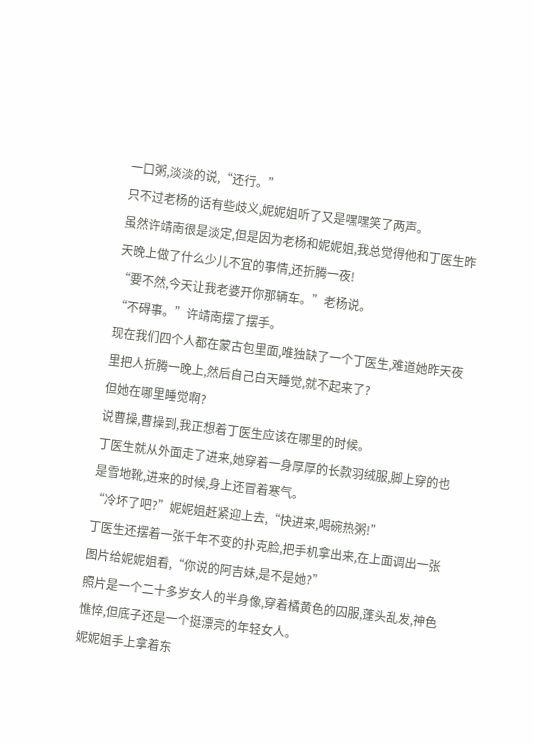一口粥,淡淡的说,“还行。”
只不过老杨的话有些歧义,妮妮姐听了又是嘿嘿笑了两声。
虽然许靖南很是淡定,但是因为老杨和妮妮姐,我总觉得他和丁医生昨天晚上做了什么少儿不宜的事情,还折腾一夜!
“要不然,今天让我老婆开你那辆车。”老杨说。
“不碍事。”许靖南摆了摆手。
现在我们四个人都在蒙古包里面,唯独缺了一个丁医生,难道她昨天夜里把人折腾一晚上,然后自己白天睡觉,就不起来了?
但她在哪里睡觉啊?
说曹操,曹操到,我正想着丁医生应该在哪里的时候。
丁医生就从外面走了进来,她穿着一身厚厚的长款羽绒服,脚上穿的也是雪地靴,进来的时候,身上还冒着寒气。
“冷坏了吧?”妮妮姐赶紧迎上去,“快进来,喝碗热粥!”
丁医生还摆着一张千年不变的扑克脸,把手机拿出来,在上面调出一张图片给妮妮姐看,“你说的阿吉妹,是不是她?”
照片是一个二十多岁女人的半身像,穿着橘黄色的囚服,蓬头乱发,神色憔悴,但底子还是一个挺漂亮的年轻女人。
妮妮姐手上拿着东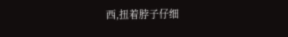西,扭着脖子仔细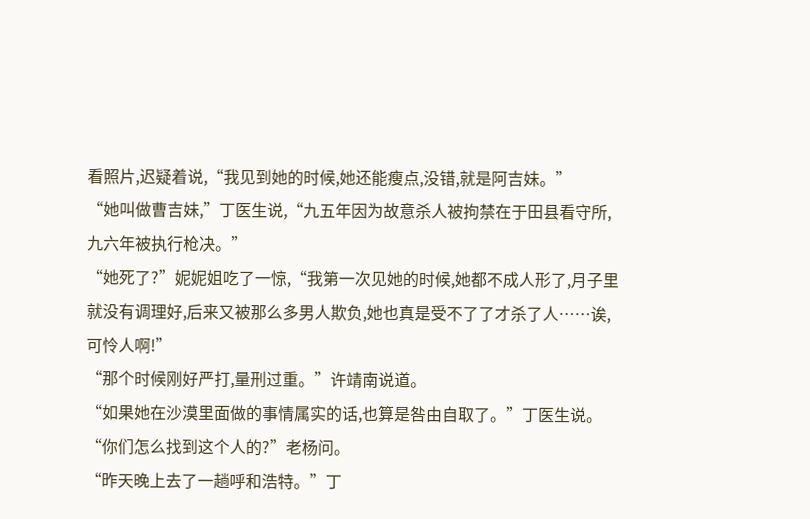看照片,迟疑着说,“我见到她的时候,她还能瘦点,没错,就是阿吉妹。”
“她叫做曹吉妹,”丁医生说,“九五年因为故意杀人被拘禁在于田县看守所,九六年被执行枪决。”
“她死了?”妮妮姐吃了一惊,“我第一次见她的时候,她都不成人形了,月子里就没有调理好,后来又被那么多男人欺负,她也真是受不了了才杀了人……诶,可怜人啊!”
“那个时候刚好严打,量刑过重。”许靖南说道。
“如果她在沙漠里面做的事情属实的话,也算是咎由自取了。”丁医生说。
“你们怎么找到这个人的?”老杨问。
“昨天晚上去了一趟呼和浩特。”丁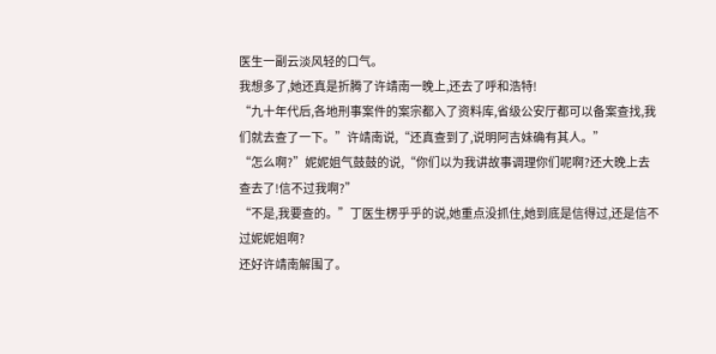医生一副云淡风轻的口气。
我想多了,她还真是折腾了许靖南一晚上,还去了呼和浩特!
“九十年代后,各地刑事案件的案宗都入了资料库,省级公安厅都可以备案查找,我们就去查了一下。”许靖南说,“还真查到了,说明阿吉妹确有其人。”
“怎么啊?”妮妮姐气鼓鼓的说,“你们以为我讲故事调理你们呢啊?还大晚上去查去了!信不过我啊?”
“不是,我要查的。”丁医生楞乎乎的说,她重点没抓住,她到底是信得过,还是信不过妮妮姐啊?
还好许靖南解围了。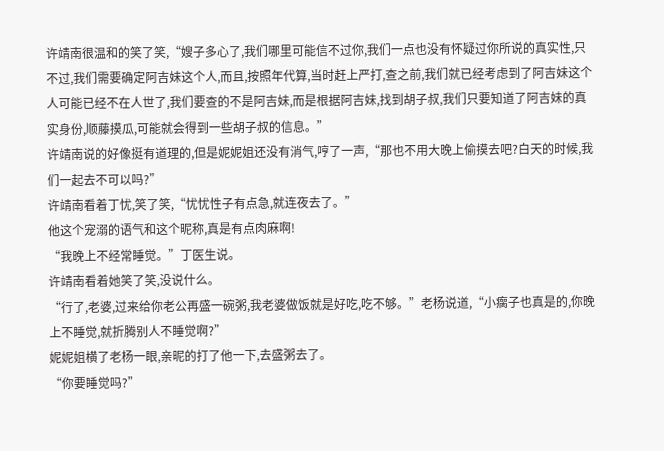许靖南很温和的笑了笑,“嫂子多心了,我们哪里可能信不过你,我们一点也没有怀疑过你所说的真实性,只不过,我们需要确定阿吉妹这个人,而且,按照年代算,当时赶上严打,查之前,我们就已经考虑到了阿吉妹这个人可能已经不在人世了,我们要查的不是阿吉妹,而是根据阿吉妹,找到胡子叔,我们只要知道了阿吉妹的真实身份,顺藤摸瓜,可能就会得到一些胡子叔的信息。”
许靖南说的好像挺有道理的,但是妮妮姐还没有消气,哼了一声,“那也不用大晚上偷摸去吧?白天的时候,我们一起去不可以吗?”
许靖南看着丁忧,笑了笑,“忧忧性子有点急,就连夜去了。”
他这个宠溺的语气和这个昵称,真是有点肉麻啊!
“我晚上不经常睡觉。”丁医生说。
许靖南看着她笑了笑,没说什么。
“行了,老婆,过来给你老公再盛一碗粥,我老婆做饭就是好吃,吃不够。”老杨说道,“小瘸子也真是的,你晚上不睡觉,就折腾别人不睡觉啊?”
妮妮姐横了老杨一眼,亲昵的打了他一下,去盛粥去了。
“你要睡觉吗?”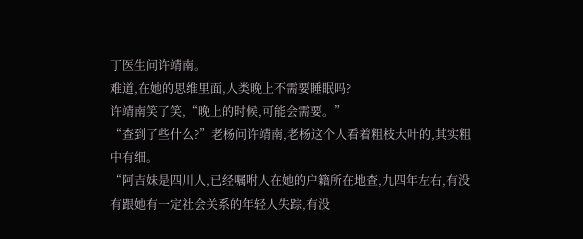丁医生问许靖南。
难道,在她的思维里面,人类晚上不需要睡眠吗?
许靖南笑了笑,“晚上的时候,可能会需要。”
“查到了些什么?”老杨问许靖南,老杨这个人看着粗枝大叶的,其实粗中有细。
“阿吉妹是四川人,已经嘱咐人在她的户籍所在地查,九四年左右,有没有跟她有一定社会关系的年轻人失踪,有没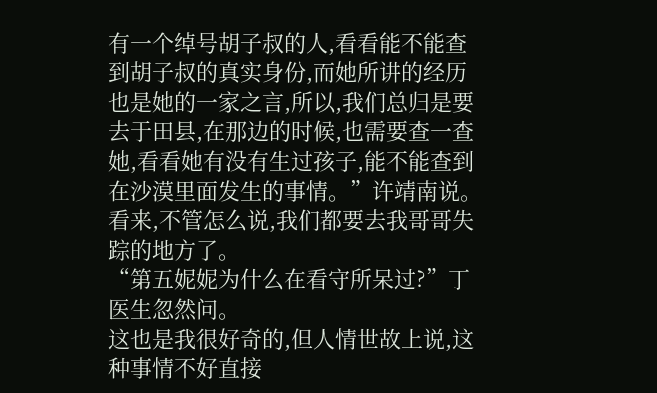有一个绰号胡子叔的人,看看能不能查到胡子叔的真实身份,而她所讲的经历也是她的一家之言,所以,我们总归是要去于田县,在那边的时候,也需要查一查她,看看她有没有生过孩子,能不能查到在沙漠里面发生的事情。”许靖南说。
看来,不管怎么说,我们都要去我哥哥失踪的地方了。
“第五妮妮为什么在看守所呆过?”丁医生忽然问。
这也是我很好奇的,但人情世故上说,这种事情不好直接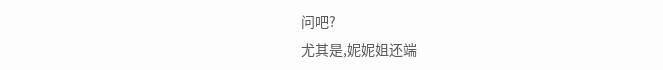问吧?
尤其是,妮妮姐还端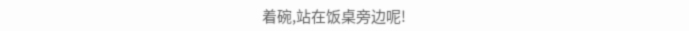着碗,站在饭桌旁边呢!